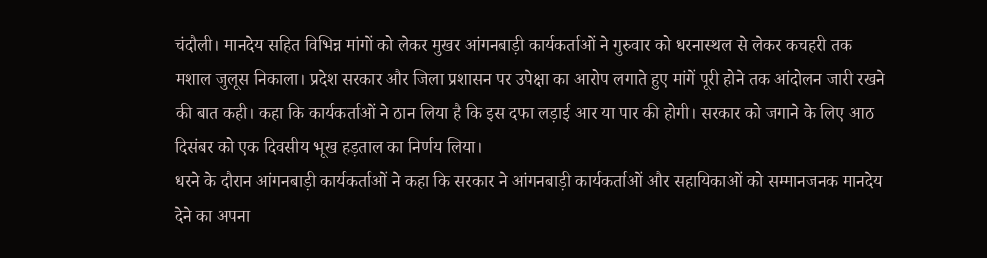चंदौली। मानदेय सहित विभिन्न मांगों को लेकर मुखर आंगनबाड़ी कार्यकर्ताओं ने गुरुवार को धरनास्थल से लेकर कचहरी तक मशाल जुलूस निकाला। प्रदेश सरकार और जिला प्रशासन पर उपेक्षा का आरोप लगाते हुए मांगें पूरी होने तक आंदोलन जारी रखने की बात कही। कहा कि कार्यकर्ताओं ने ठान लिया है कि इस दफा लड़ाई आर या पार की होगी। सरकार को जगाने के लिए आठ दिसंबर को एक दिवसीय भूख हड़ताल का निर्णय लिया।
धरने के दौरान आंगनबाड़ी कार्यकर्ताओं ने कहा कि सरकार ने आंगनबाड़ी कार्यकर्ताओं और सहायिकाओं को सम्मानजनक मानदेय देने का अपना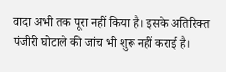वादा अभी तक पूरा नहीं किया है। इसके अतिरिक्त पंजीरी घोटाले की जांच भी शुरू नहीं कराई है।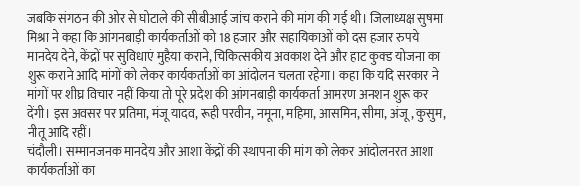जबकि संगठन की ओर से घोटाले की सीबीआई जांच कराने की मांग की गई थी। जिलाध्यक्ष सुषमा मिश्रा ने कहा कि आंगनबाड़ी कार्यकर्ताओं को 18 हजार और सहायिकाओं को दस हजार रुपये मानदेय देने, केंद्रों पर सुविधाएं मुहैया कराने, चिकित्सकीय अवकाश देने और हाट कुक्ड योजना का शुरू कराने आदि मांगों को लेकर कार्यकर्ताओं का आंदोलन चलता रहेगा। कहा कि यदि सरकार ने मांगों पर शीघ्र विचार नहीं किया तो पूरे प्रदेश की आंगनबाड़ी कार्यकर्ता आमरण अनशन शुरू कर देंगी। इस अवसर पर प्रतिमा, मंजू यादव, रूही परवीन, नमूना, महिमा, आसमिन, सीमा, अंजू, कुसुम, नीतू आदि रहीं।
चंदौली। सम्मानजनक मानदेय और आशा केंद्रों की स्थापना की मांग को लेकर आंदोलनरत आशा कार्यकर्ताओं का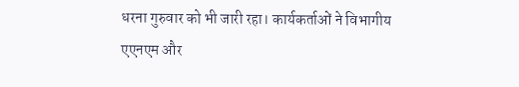धरना गुरुवार को भी जारी रहा। कार्यकर्ताओं ने विभागीय एएनएम और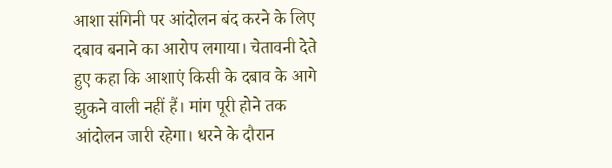आशा संगिनी पर आंदोलन बंद करने के लिए दबाव बनाने का आरोप लगाया। चेतावनी देते हुए कहा कि आशाएं किसी के दबाव के आगे झुकने वाली नहीं हैं। मांग पूरी होने तक आंदोलन जारी रहेगा। धरने के दौरान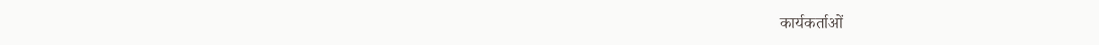कार्यकर्ताओं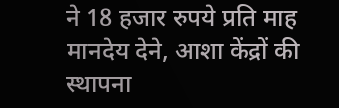ने 18 हजार रुपये प्रति माह मानदेय देने, आशा केंद्रों की स्थापना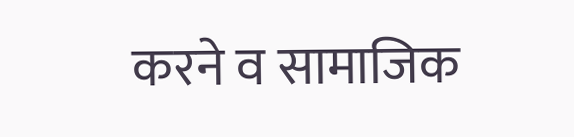करने व सामाजिक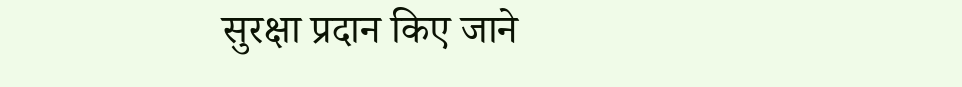सुरक्षा प्रदान किए जाने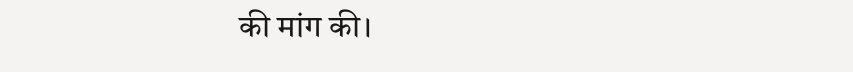की मांग की।